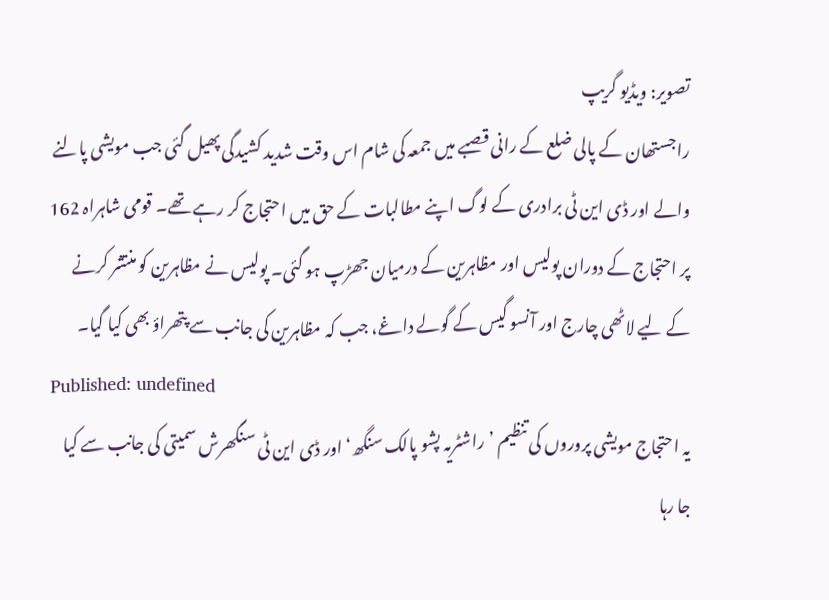تصویر: ویڈیو گریپ
راجستھان کے پالی ضلع کے رانی قصبے میں جمعہ کی شام اس وقت شدید کشیدگی پھیل گئی جب مویشی پالنے والے اور ڈی این ٹی برادری کے لوگ اپنے مطالبات کے حق میں احتجاج کر رہے تھے۔ قومی شاہراہ 162 پر احتجاج کے دوران پولیس اور مظاہرین کے درمیان جھڑپ ہو گئی۔ پولیس نے مظاہرین کو منتشر کرنے کے لیے لاٹھی چارج اور آنسو گیس کے گولے داغے، جب کہ مظاہرین کی جانب سے پتھراؤ بھی کیا گیا۔
Published: undefined
یہ احتجاج مویشی پروروں کی تنظیم ’راشٹریہ پشو پالک سنگھ‘ اور ڈی این ٹی سنگھرش سمیتی کی جانب سے کیا جا رہا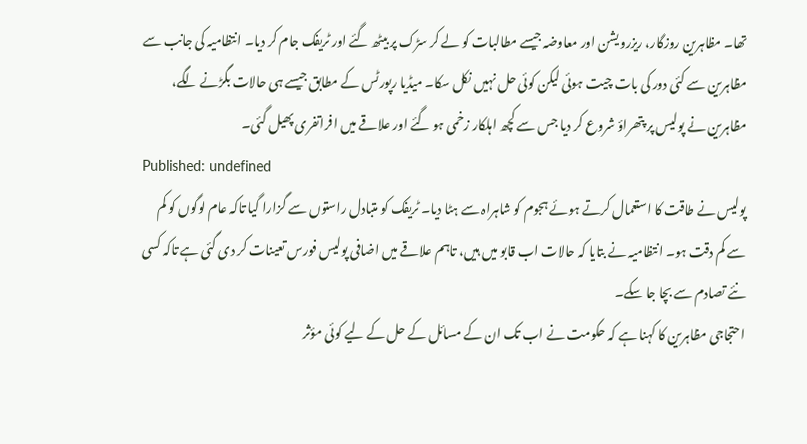تھا۔ مظاہرین روزگار، ریزرویشن اور معاوضہ جیسے مطالبات کو لے کر سڑک پر بیٹھ گئے اور ٹریفک جام کر دیا۔ انتظامیہ کی جانب سے مظاہرین سے کئی دور کی بات چیت ہوئی لیکن کوئی حل نہیں نکل سکا۔ میڈیا رپورٹس کے مطابق جیسے ہی حالات بگڑنے لگے، مظاہرین نے پولیس پر پتھراؤ شروع کر دیا جس سے کچھ اہلکار زخمی ہو گئے اور علاقے میں افراتفری پھیل گئی۔
Published: undefined
پولیس نے طاقت کا استعمال کرتے ہوئے ہجوم کو شاہراہ سے ہٹا دیا۔ ٹریفک کو متبادل راستوں سے گزارا گیا تاکہ عام لوگوں کو کم سے کم دقت ہو۔ انتظامیہ نے بتایا کہ حالات اب قابو میں ہیں، تاہم علاقے میں اضافی پولیس فورس تعینات کر دی گئی ہے تاکہ کسی نئے تصادم سے بچا جا سکے۔
احتجاجی مظاہرین کا کہنا ہے کہ حکومت نے اب تک ان کے مسائل کے حل کے لیے کوئی مؤثر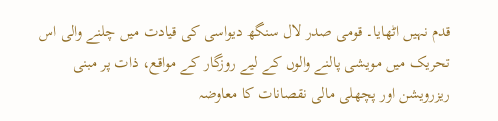قدم نہیں اٹھایا۔ قومی صدر لال سنگھ دیواسی کی قیادت میں چلنے والی اس تحریک میں مویشی پالنے والوں کے لیے روزگار کے مواقع، ذات پر مبنی ریزرویشن اور پچھلی مالی نقصانات کا معاوضہ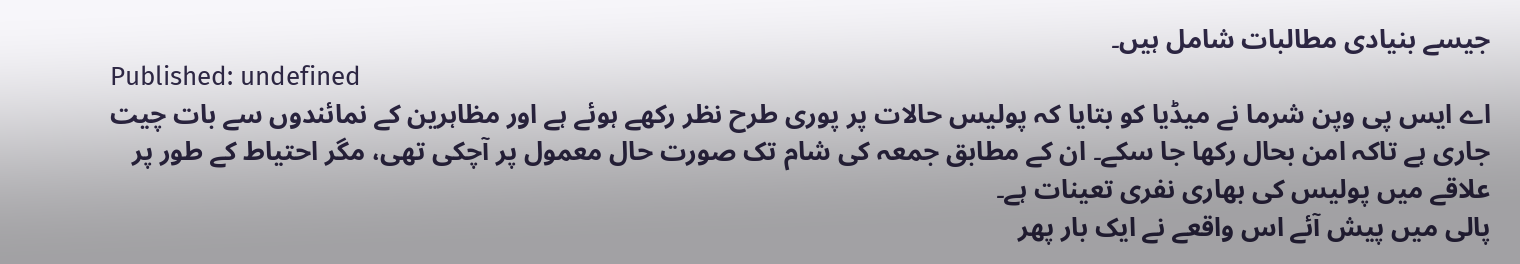جیسے بنیادی مطالبات شامل ہیں۔
Published: undefined
اے ایس پی وپن شرما نے میڈیا کو بتایا کہ پولیس حالات پر پوری طرح نظر رکھے ہوئے ہے اور مظاہرین کے نمائندوں سے بات چیت جاری ہے تاکہ امن بحال رکھا جا سکے۔ ان کے مطابق جمعہ کی شام تک صورت حال معمول پر آچکی تھی، مگر احتیاط کے طور پر علاقے میں پولیس کی بھاری نفری تعینات ہے۔
پالی میں پیش آئے اس واقعے نے ایک بار پھر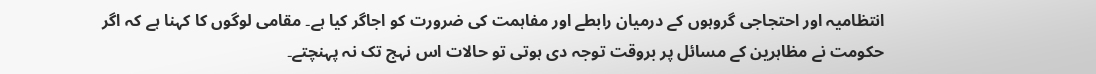انتظامیہ اور احتجاجی گروہوں کے درمیان رابطے اور مفاہمت کی ضرورت کو اجاگر کیا ہے۔ مقامی لوگوں کا کہنا ہے کہ اگر حکومت نے مظاہرین کے مسائل پر بروقت توجہ دی ہوتی تو حالات اس نہج تک نہ پہنچتے۔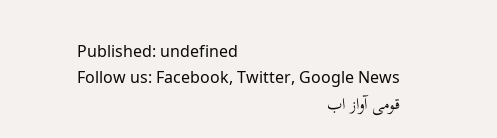Published: undefined
Follow us: Facebook, Twitter, Google News
قومی آواز اب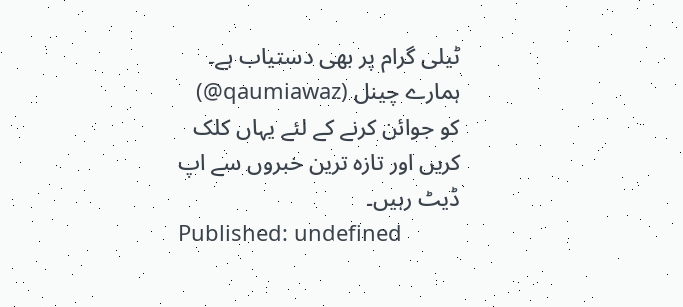ٹیلی گرام پر بھی دستیاب ہے۔ ہمارے چینل (qaumiawaz@) کو جوائن کرنے کے لئے یہاں کلک کریں اور تازہ ترین خبروں سے اپ ڈیٹ رہیں۔
Published: undefined